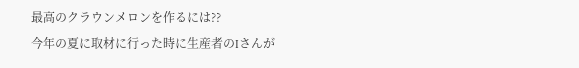最高のクラウンメロンを作るには??
今年の夏に取材に行った時に生産者のIさんが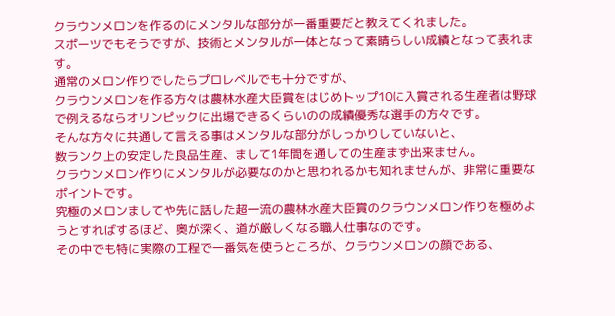クラウンメロンを作るのにメンタルな部分が一番重要だと教えてくれました。
スポーツでもそうですが、技術とメンタルが一体となって素晴らしい成績となって表れます。
通常のメロン作りでしたらプロレベルでも十分ですが、
クラウンメロンを作る方々は農林水産大臣賞をはじめトップ10に入賞される生産者は野球で例えるならオリンピックに出場できるくらいのの成績優秀な選手の方々です。
そんな方々に共通して言える事はメンタルな部分がしっかりしていないと、
数ランク上の安定した良品生産、まして1年間を通しての生産まず出来ません。
クラウンメロン作りにメンタルが必要なのかと思われるかも知れませんが、非常に重要なポイントです。
究極のメロンましてや先に話した超一流の農林水産大臣賞のクラウンメロン作りを極めようとすればするほど、奥が深く、道が厳しくなる職人仕事なのです。
その中でも特に実際の工程で一番気を使うところが、クラウンメロンの顔である、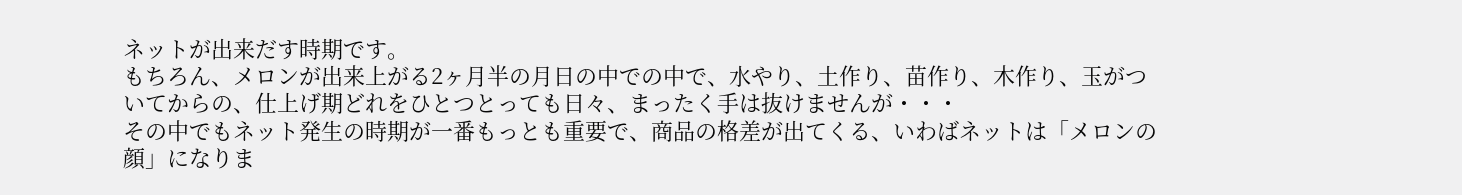ネットが出来だす時期です。
もちろん、メロンが出来上がる2ヶ月半の月日の中での中で、水やり、土作り、苗作り、木作り、玉がついてからの、仕上げ期どれをひとつとっても日々、まったく手は抜けませんが・・・
その中でもネット発生の時期が一番もっとも重要で、商品の格差が出てくる、いわばネットは「メロンの顔」になりま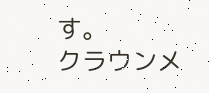す。
クラウンメ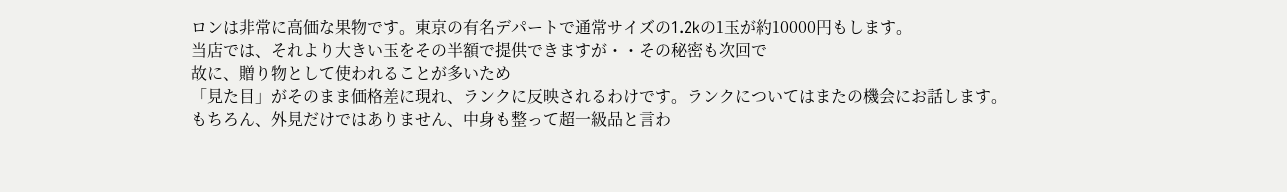ロンは非常に高価な果物です。東京の有名デパートで通常サイズの1.2kの1玉が約10000円もします。
当店では、それより大きい玉をその半額で提供できますが・・その秘密も次回で
故に、贈り物として使われることが多いため
「見た目」がそのまま価格差に現れ、ランクに反映されるわけです。ランクについてはまたの機会にお話します。
もちろん、外見だけではありません、中身も整って超一級品と言わ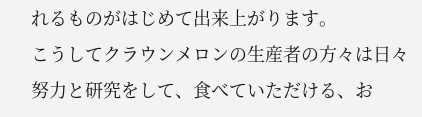れるものがはじめて出来上がります。
こうしてクラウンメロンの生産者の方々は日々努力と研究をして、食べていただける、お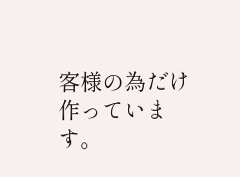客様の為だけ作っています。